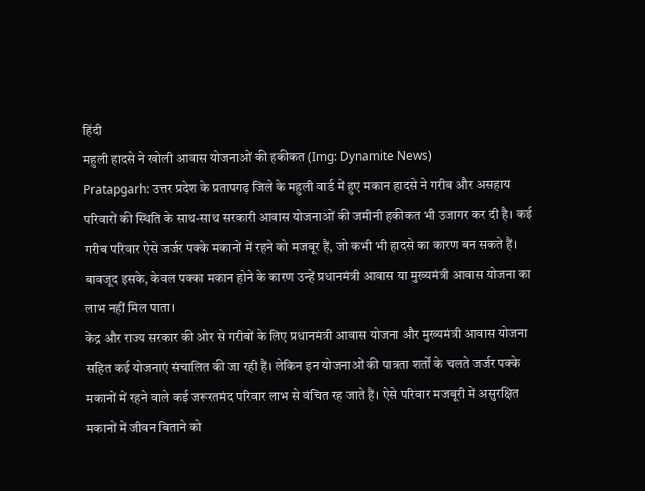हिंदी
महुली हादसे ने खोली आवास योजनाओं की हकीकत (Img: Dynamite News)
Pratapgarh: उत्तर प्रदेश के प्रतापगढ़ जिले के महुली वार्ड में हुए मकान हादसे ने गरीब और असहाय परिवारों की स्थिति के साथ-साथ सरकारी आवास योजनाओं की जमीनी हकीकत भी उजागर कर दी है। कई गरीब परिवार ऐसे जर्जर पक्के मकानों में रहने को मजबूर हैं, जो कभी भी हादसे का कारण बन सकते हैं। बावजूद इसके, केवल पक्का मकान होने के कारण उन्हें प्रधानमंत्री आवास या मुख्यमंत्री आवास योजना का लाभ नहीं मिल पाता।
केंद्र और राज्य सरकार की ओर से गरीबों के लिए प्रधानमंत्री आवास योजना और मुख्यमंत्री आवास योजना सहित कई योजनाएं संचालित की जा रही हैं। लेकिन इन योजनाओं की पात्रता शर्तों के चलते जर्जर पक्के मकानों में रहने वाले कई जरूरतमंद परिवार लाभ से वंचित रह जाते हैं। ऐसे परिवार मजबूरी में असुरक्षित मकानों में जीवन बिताने को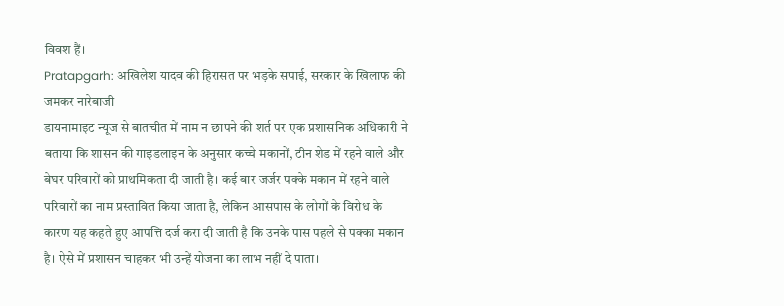विवश हैं।
Pratapgarh: अखिलेश यादव की हिरासत पर भड़के सपाई, सरकार के खिलाफ की जमकर नारेबाजी
डायनामाइट न्यूज से बातचीत में नाम न छापने की शर्त पर एक प्रशासनिक अधिकारी ने बताया कि शासन की गाइडलाइन के अनुसार कच्चे मकानों, टीन शेड में रहने वाले और बेघर परिवारों को प्राथमिकता दी जाती है। कई बार जर्जर पक्के मकान में रहने वाले परिवारों का नाम प्रस्तावित किया जाता है, लेकिन आसपास के लोगों के विरोध के कारण यह कहते हुए आपत्ति दर्ज करा दी जाती है कि उनके पास पहले से पक्का मकान है। ऐसे में प्रशासन चाहकर भी उन्हें योजना का लाभ नहीं दे पाता।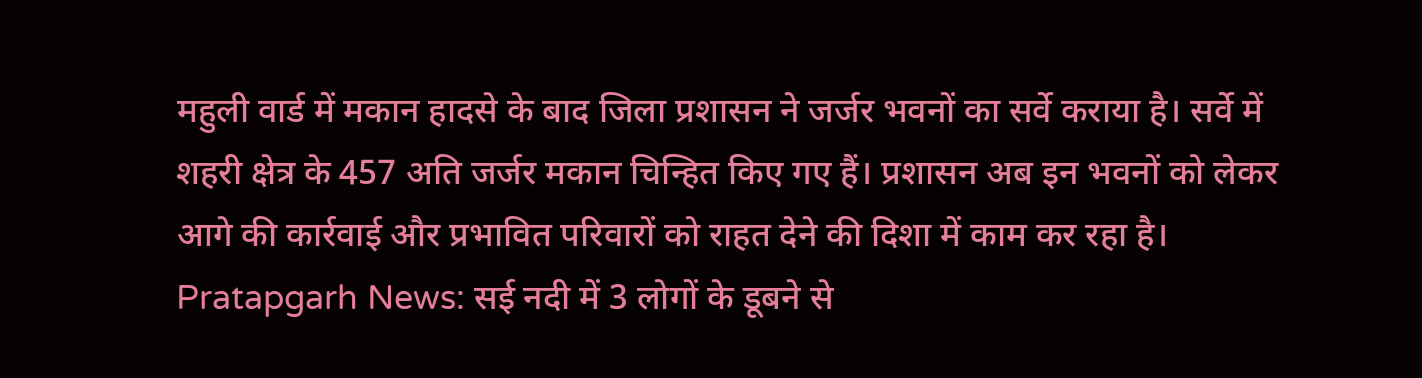महुली वार्ड में मकान हादसे के बाद जिला प्रशासन ने जर्जर भवनों का सर्वे कराया है। सर्वे में शहरी क्षेत्र के 457 अति जर्जर मकान चिन्हित किए गए हैं। प्रशासन अब इन भवनों को लेकर आगे की कार्रवाई और प्रभावित परिवारों को राहत देने की दिशा में काम कर रहा है।
Pratapgarh News: सई नदी में 3 लोगों के डूबने से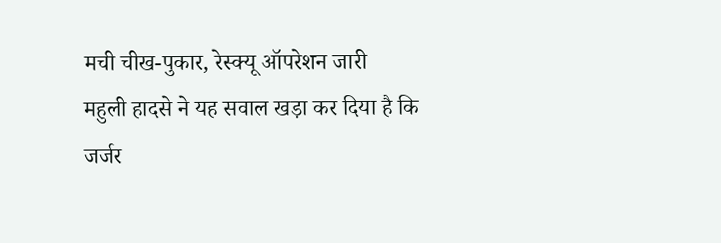मची चीख-पुकार, रेस्क्यू ऑपरेशन जारी
महुली हादसे ने यह सवाल खड़ा कर दिया है कि जर्जर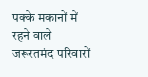पक्के मकानों में रहने वाले जरूरतमंद परिवारों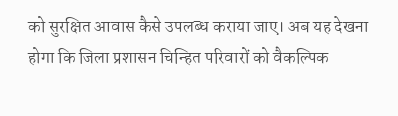को सुरक्षित आवास कैसे उपलब्ध कराया जाए। अब यह देखना होगा कि जिला प्रशासन चिन्हित परिवारों को वैकल्पिक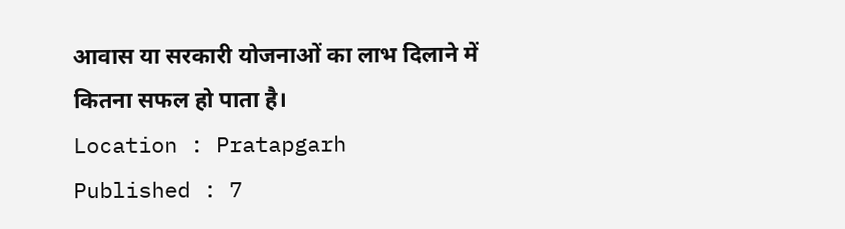आवास या सरकारी योजनाओं का लाभ दिलाने में कितना सफल हो पाता है।
Location : Pratapgarh
Published : 7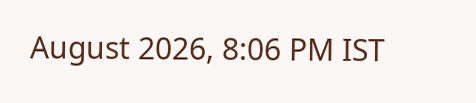August 2026, 8:06 PM IST